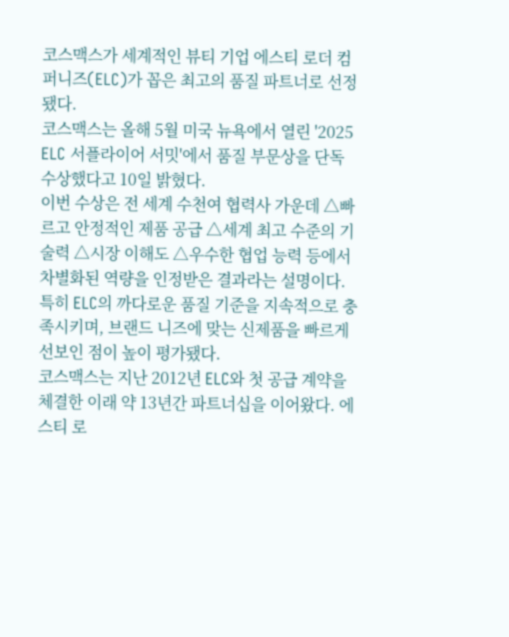코스맥스가 세계적인 뷰티 기업 에스티 로더 컴퍼니즈(ELC)가 꼽은 최고의 품질 파트너로 선정됐다.
코스맥스는 올해 5월 미국 뉴욕에서 열린 '2025 ELC 서플라이어 서밋'에서 품질 부문상을 단독 수상했다고 10일 밝혔다.
이번 수상은 전 세계 수천여 협력사 가운데 △빠르고 안정적인 제품 공급 △세계 최고 수준의 기술력 △시장 이해도 △우수한 협업 능력 등에서 차별화된 역량을 인정받은 결과라는 설명이다. 특히 ELC의 까다로운 품질 기준을 지속적으로 충족시키며, 브랜드 니즈에 맞는 신제품을 빠르게 선보인 점이 높이 평가됐다.
코스맥스는 지난 2012년 ELC와 첫 공급 계약을 체결한 이래 약 13년간 파트너십을 이어왔다. 에스티 로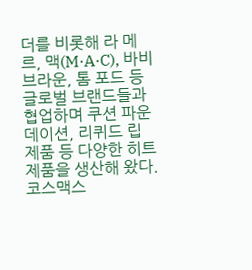더를 비롯해 라 메르, 맥(M·A·C), 바비 브라운, 톰 포드 등 글로벌 브랜드들과 협업하며 쿠션 파운데이션, 리퀴드 립 제품 등 다양한 히트 제품을 생산해 왔다.
코스맥스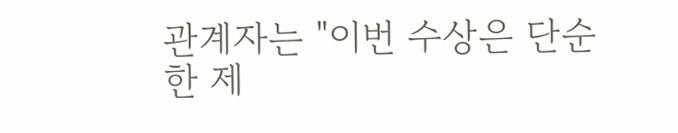관계자는 "이번 수상은 단순한 제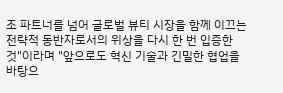조 파트너를 넘어 글로벌 뷰티 시장을 함께 이끄는 전략적 동반자로서의 위상을 다시 한 번 입증한 것"이라며 "앞으로도 혁신 기술과 긴밀한 협업을 바탕으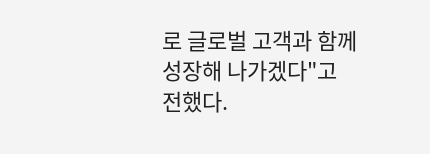로 글로벌 고객과 함께 성장해 나가겠다"고 전했다.